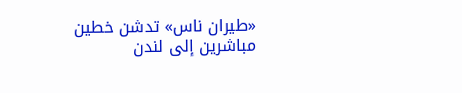«طيران ناس» تدشن خطين مباشرين إلى لندن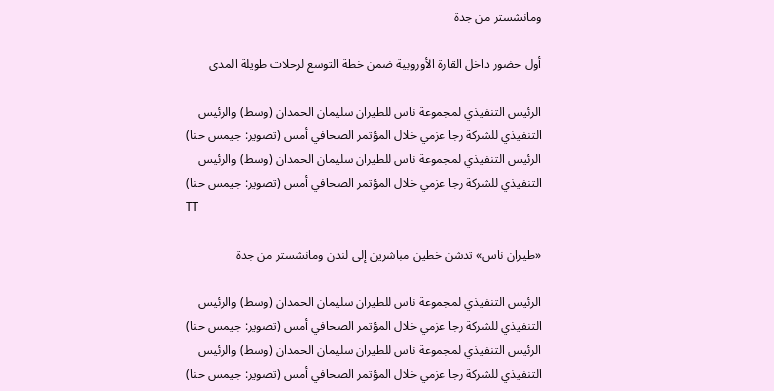ومانشستر من جدة

أول حضور داخل القارة الأوروبية ضمن خطة التوسع لرحلات طويلة المدى

الرئيس التنفيذي لمجموعة ناس للطيران سليمان الحمدان (وسط) والرئيس التنفيذي للشركة رجا عزمي خلال المؤتمر الصحافي أمس (تصوير: جيمس حنا)
الرئيس التنفيذي لمجموعة ناس للطيران سليمان الحمدان (وسط) والرئيس التنفيذي للشركة رجا عزمي خلال المؤتمر الصحافي أمس (تصوير: جيمس حنا)
TT

«طيران ناس» تدشن خطين مباشرين إلى لندن ومانشستر من جدة

الرئيس التنفيذي لمجموعة ناس للطيران سليمان الحمدان (وسط) والرئيس التنفيذي للشركة رجا عزمي خلال المؤتمر الصحافي أمس (تصوير: جيمس حنا)
الرئيس التنفيذي لمجموعة ناس للطيران سليمان الحمدان (وسط) والرئيس التنفيذي للشركة رجا عزمي خلال المؤتمر الصحافي أمس (تصوير: جيمس حنا)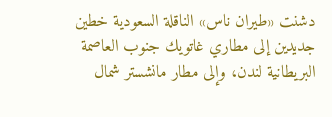دشنت «طيران ناس» الناقلة السعودية خطين جديدين إلى مطاري غاتويك جنوب العاصمة البريطانية لندن، وإلى مطار مانشستر شمال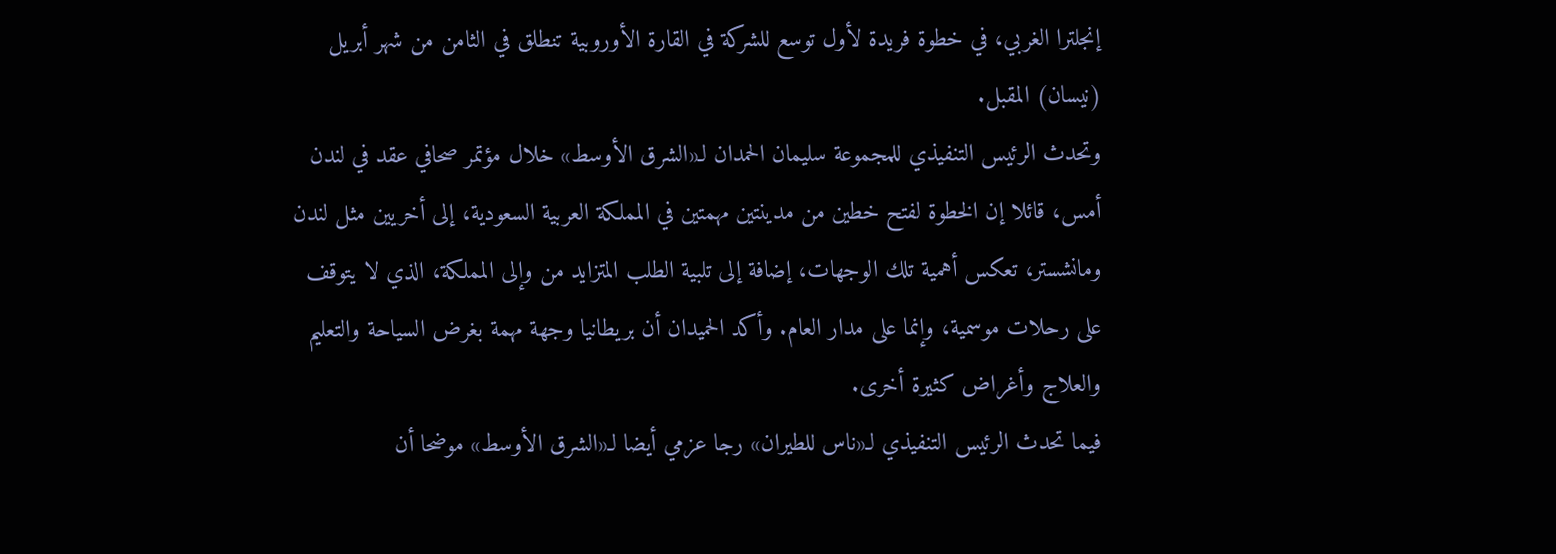إنجلترا الغربي، في خطوة فريدة لأول توسع للشركة في القارة الأوروبية تنطلق في الثامن من شهر أبريل (نيسان) المقبل.
وتحدث الرئيس التنفيذي للمجموعة سليمان الحمدان لـ«الشرق الأوسط» خلال مؤتمر صحافي عقد في لندن أمس، قائلا إن الخطوة لفتح خطين من مدينتين مهمتين في المملكة العربية السعودية، إلى أخريين مثل لندن ومانشستر، تعكس أهمية تلك الوجهات، إضافة إلى تلبية الطلب المتزايد من وإلى المملكة، الذي لا يتوقف على رحلات موسمية، وإنما على مدار العام. وأكد الحميدان أن بريطانيا وجهة مهمة بغرض السياحة والتعليم والعلاج وأغراض كثيرة أخرى.
فيما تحدث الرئيس التنفيذي لـ«ناس للطيران» رجا عزمي أيضا لـ«الشرق الأوسط» موضحا أن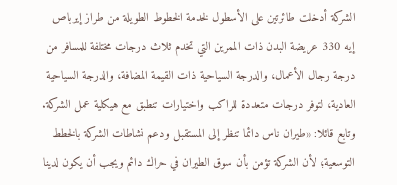الشركة أدخلت طائرتين على الأسطول لخدمة الخطوط الطويلة من طراز إيرباص إيه 330 عريضة البدن ذات الممرين التي تخدم ثلاث درجات مختلفة للمسافر من درجة رجال الأعمال، والدرجة السياحية ذات القيمة المضافة، والدرجة السياحية العادية، لتوفر درجات متعددة للراكب واختيارات تنطبق مع هيكلية عمل الشركة.
وتابع قائلا: «طيران ناس دائما تنظر إلى المستقبل ودعم نشاطات الشركة بالخطط التوسعية؛ لأن الشركة تؤمن بأن سوق الطيران في حراك دائم ويجب أن يكون لدينا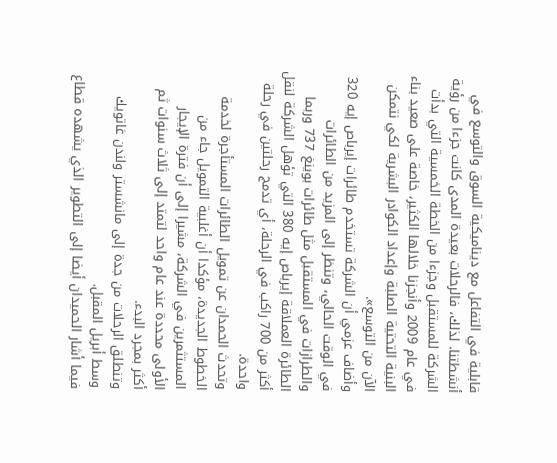قابلية في التفاعل مع ديناميكية السوق والتوسع في أنشطتنا. لذلك، فالرحلات بعيدة المدى كانت جزءا من رؤية الشركة للمستقبل وجزءا من الخطة الخمسية التي بدأت في عام 2009 وأنجزنا خلالها الكثير، خاصة على صعيد بناء البنية التحتية الصلبة وإعداد الكوادر البشرية لكي نتمكن الآن من التوسع».
وأضاف عزمي أن الشركة تستخدم طائرات إيرباص إيه 320 في الوقت الحالي، وتنظر إلى المزيد من الطائرات والطرازات في المستقبل مثل طائرات بوينغ 737 وربما الطائرة العملاقة إيرباص إيه 380 التي تؤهل الشركة لنقل أكثر من 700 راكب في الرحلة، أي تدمج رحلتين في رحلة واحدة.
وتحدث الحمدان عن تمويل الطائرات المستأجرة لخدمة الخطوط الجديدة، مؤكدا أن أغلبية التمويل جاء من المستثمرين في الشركة، مشيرا إلى أن فترة الإيجار الأولى محددة عند عام واحد لتمتد إلى ثلاث سنوات ثم أكثر بمجرد البدء.
وتنطلق الرحلات من جدة إلى مانشستر ولندن غاتويك وسط أبريل المقبل.
فيما أشار الحميدان أيضا إلى التطوير الذي يشهده قطاع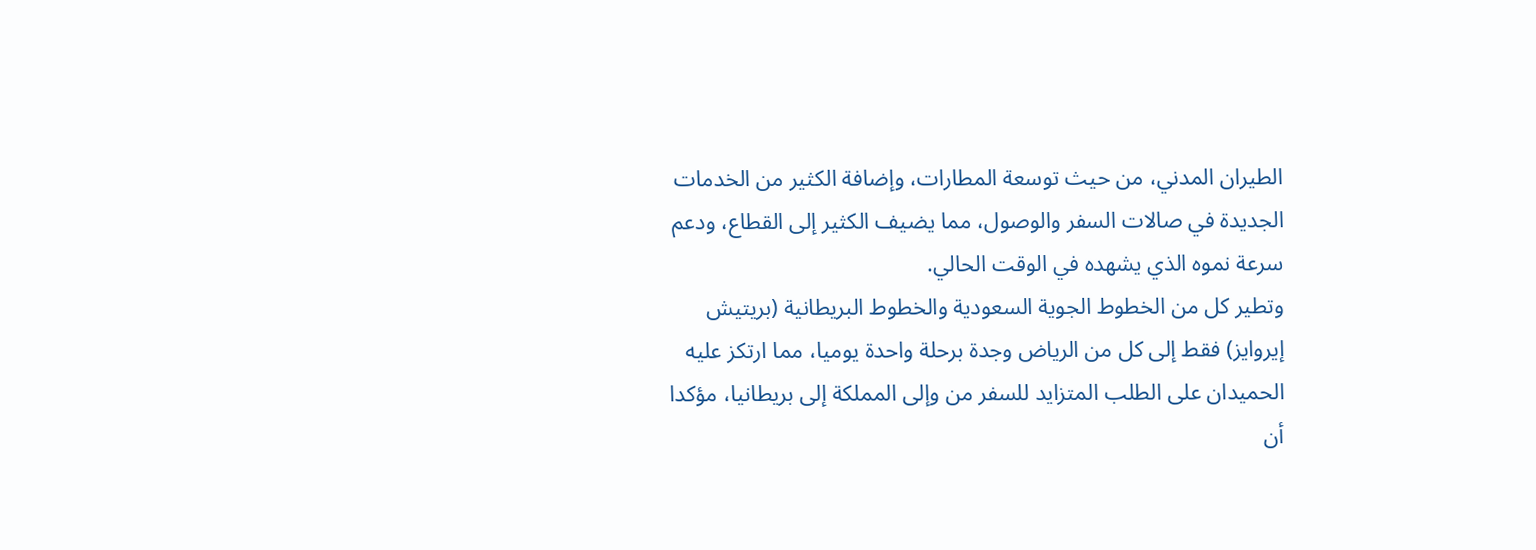الطيران المدني، من حيث توسعة المطارات، وإضافة الكثير من الخدمات الجديدة في صالات السفر والوصول، مما يضيف الكثير إلى القطاع، ودعم سرعة نموه الذي يشهده في الوقت الحالي.
وتطير كل من الخطوط الجوية السعودية والخطوط البريطانية (بريتيش إيروايز) فقط إلى كل من الرياض وجدة برحلة واحدة يوميا، مما ارتكز عليه الحميدان على الطلب المتزايد للسفر من وإلى المملكة إلى بريطانيا، مؤكدا أن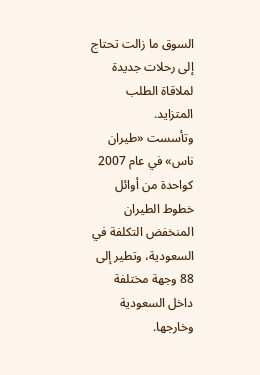السوق ما زالت تحتاج إلى رحلات جديدة لملاقاة الطلب المتزايد.
وتأسست «طيران ناس» في عام 2007 كواحدة من أوائل خطوط الطيران المنخفض التكلفة في السعودية، وتطير إلى 88 وجهة مختلفة داخل السعودية وخارجها.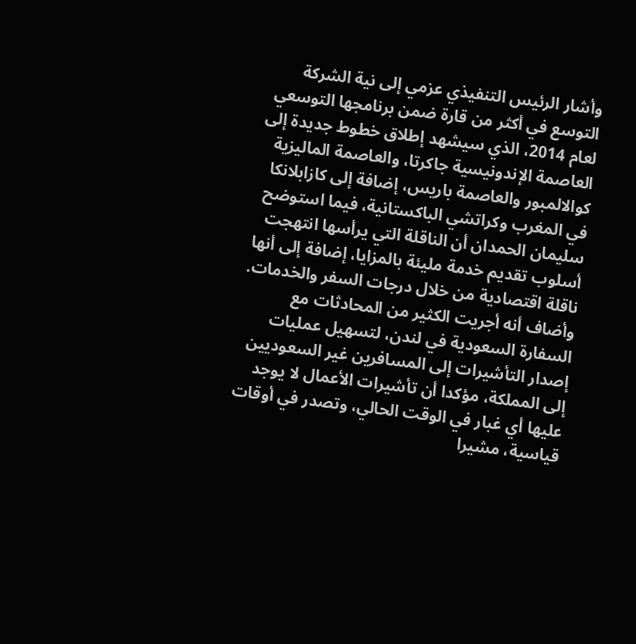وأشار الرئيس التنفيذي عزمي إلى نية الشركة التوسع في أكثر من قارة ضمن برنامجها التوسعي لعام 2014، الذي سيشهد إطلاق خطوط جديدة إلى العاصمة الإندونيسية جاكرتا، والعاصمة الماليزية كوالالمبور والعاصمة باريس، إضافة إلى كازابلانكا في المغرب وكراتشي الباكستانية، فيما استوضح سليمان الحمدان أن الناقلة التي يرأسها انتهجت أسلوب تقديم خدمة مليئة بالمزايا، إضافة إلى أنها ناقلة اقتصادية من خلال درجات السفر والخدمات.
وأضاف أنه أجريت الكثير من المحادثات مع السفارة السعودية في لندن، لتسهيل عمليات إصدار التأشيرات إلى المسافرين غير السعوديين إلى المملكة، مؤكدا أن تأشيرات الأعمال لا يوجد عليها أي غبار في الوقت الحالي، وتصدر في أوقات قياسية، مشيرا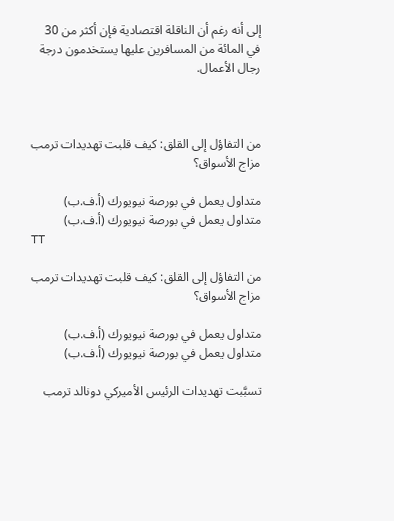إلى أنه رغم أن الناقلة اقتصادية فإن أكثر من 30 في المائة من المسافرين عليها يستخدمون درجة رجال الأعمال.



من التفاؤل إلى القلق: كيف قلبت تهديدات ترمب مزاج الأسواق؟

متداول يعمل في بورصة نيويورك (أ.ف.ب)
متداول يعمل في بورصة نيويورك (أ.ف.ب)
TT

من التفاؤل إلى القلق: كيف قلبت تهديدات ترمب مزاج الأسواق؟

متداول يعمل في بورصة نيويورك (أ.ف.ب)
متداول يعمل في بورصة نيويورك (أ.ف.ب)

تسبَّبت تهديدات الرئيس الأميركي دونالد ترمب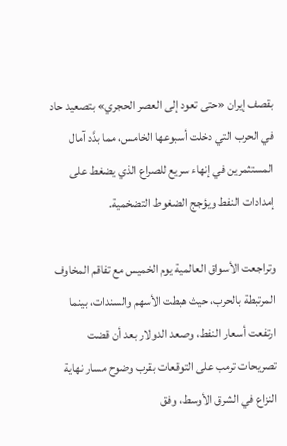بقصف إيران «حتى تعود إلى العصر الحجري» بتصعيد حاد في الحرب التي دخلت أسبوعها الخامس، مما بدَّد آمال المستثمرين في إنهاء سريع للصراع الذي يضغط على إمدادات النفط ويؤجج الضغوط التضخمية.

وتراجعت الأسواق العالمية يوم الخميس مع تفاقم المخاوف المرتبطة بالحرب، حيث هبطت الأسهم والسندات، بينما ارتفعت أسعار النفط، وصعد الدولار بعد أن قضت تصريحات ترمب على التوقعات بقرب وضوح مسار نهاية النزاع في الشرق الأوسط، وفق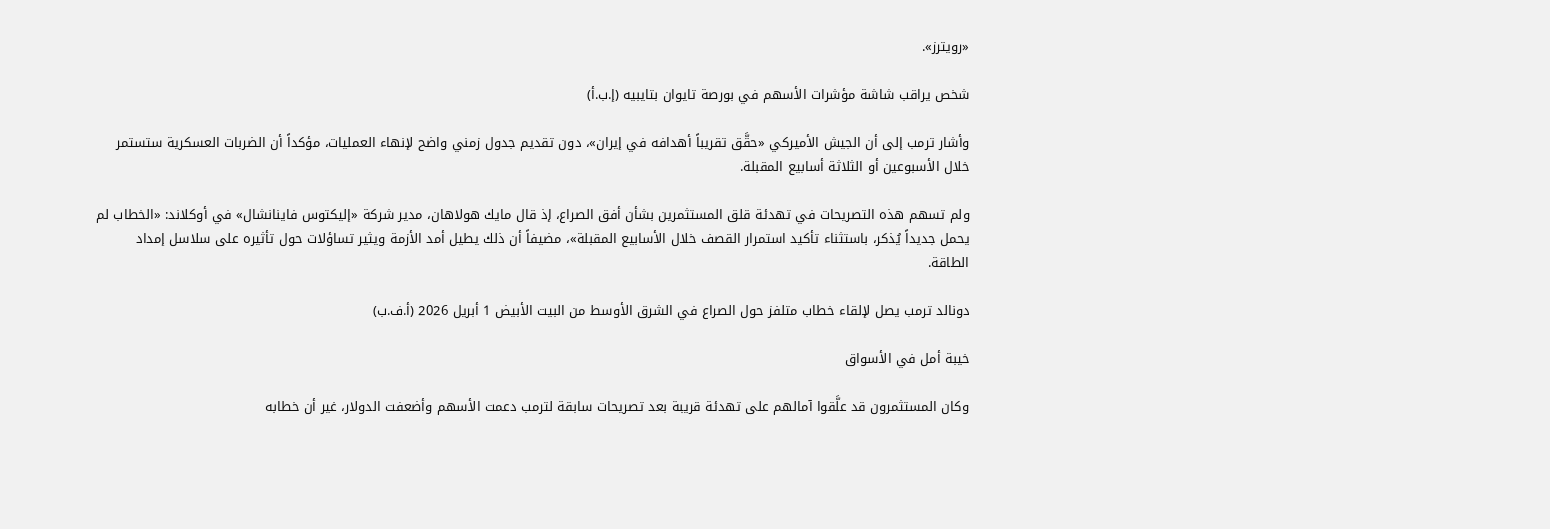«رويترز».

شخص يراقب شاشة مؤشرات الأسهم في بورصة تايوان بتايبيه (إ.ب.أ)

وأشار ترمب إلى أن الجيش الأميركي «حقَّق تقريباً أهدافه في إيران»، دون تقديم جدول زمني واضح لإنهاء العمليات، مؤكداً أن الضربات العسكرية ستستمر خلال الأسبوعين أو الثلاثة أسابيع المقبلة.

ولم تسهم هذه التصريحات في تهدئة قلق المستثمرين بشأن أفق الصراع، إذ قال مايك هولاهان، مدير شركة «إليكتوس فاينانشال» في أوكلاند: «الخطاب لم يحمل جديداً يُذكر، باستثناء تأكيد استمرار القصف خلال الأسابيع المقبلة»، مضيفاً أن ذلك يطيل أمد الأزمة ويثير تساؤلات حول تأثيره على سلاسل إمداد الطاقة.

دونالد ترمب يصل لإلقاء خطاب متلفز حول الصراع في الشرق الأوسط من البيت الأبيض 1 أبريل 2026 (أ.ف.ب)

خيبة أمل في الأسواق

وكان المستثمرون قد علَّقوا آمالهم على تهدئة قريبة بعد تصريحات سابقة لترمب دعمت الأسهم وأضعفت الدولار، غير أن خطابه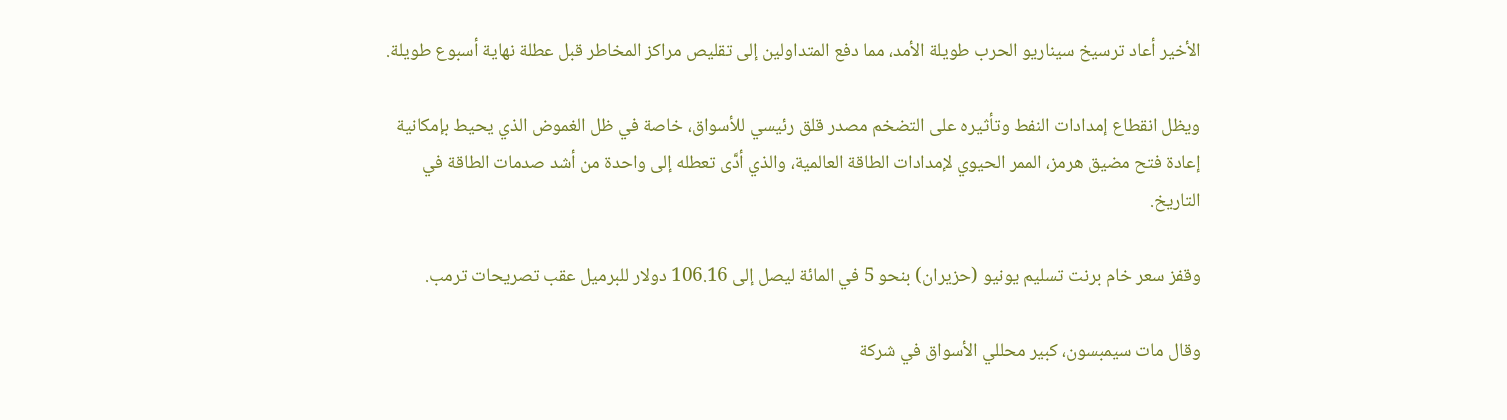الأخير أعاد ترسيخ سيناريو الحرب طويلة الأمد، مما دفع المتداولين إلى تقليص مراكز المخاطر قبل عطلة نهاية أسبوع طويلة.

ويظل انقطاع إمدادات النفط وتأثيره على التضخم مصدر قلق رئيسي للأسواق، خاصة في ظل الغموض الذي يحيط بإمكانية إعادة فتح مضيق هرمز، الممر الحيوي لإمدادات الطاقة العالمية، والذي أدَّى تعطله إلى واحدة من أشد صدمات الطاقة في التاريخ.

وقفز سعر خام برنت تسليم يونيو (حزيران) بنحو 5 في المائة ليصل إلى 106.16 دولار للبرميل عقب تصريحات ترمب.

وقال مات سيمبسون، كبير محللي الأسواق في شركة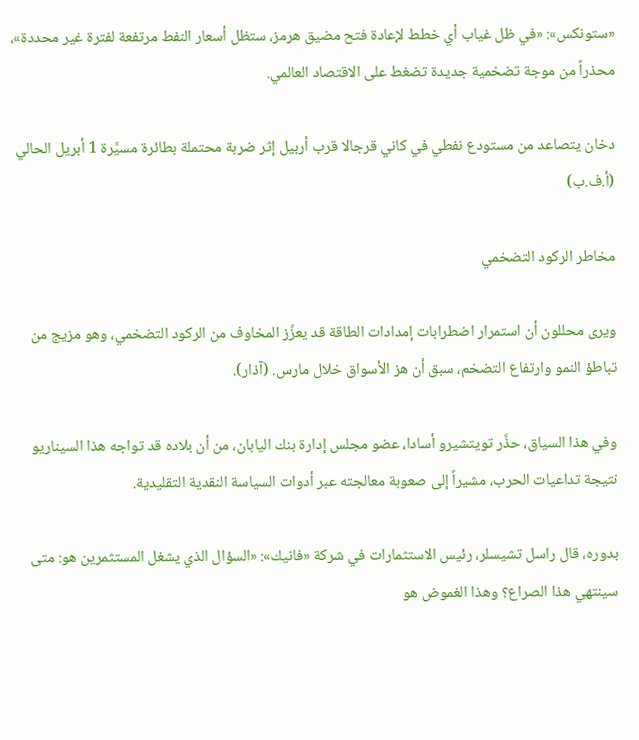«ستونكس»: «في ظل غياب أي خطط لإعادة فتح مضيق هرمز، ستظل أسعار النفط مرتفعة لفترة غير محددة»، محذراً من موجة تضخمية جديدة تضغط على الاقتصاد العالمي.

دخان يتصاعد من مستودع نفطي في كاني قرجالا قرب أربيل إثر ضربة محتملة بطائرة مسيَّرة 1 أبريل الحالي (أ.ف.ب)

مخاطر الركود التضخمي

ويرى محللون أن استمرار اضطرابات إمدادات الطاقة قد يعزِّز المخاوف من الركود التضخمي، وهو مزيج من تباطؤ النمو وارتفاع التضخم، سبق أن هز الأسواق خلال مارس. (آذار).

وفي هذا السياق، حذَّر تويتشيرو أسادا، عضو مجلس إدارة بنك اليابان، من أن بلاده قد تواجه هذا السيناريو نتيجة تداعيات الحرب، مشيراً إلى صعوبة معالجته عبر أدوات السياسة النقدية التقليدية.

بدوره، قال راسل تشيسلر، رئيس الاستثمارات في شركة «فانيك»: «السؤال الذي يشغل المستثمرين هو: متى سينتهي هذا الصراع؟ وهذا الغموض هو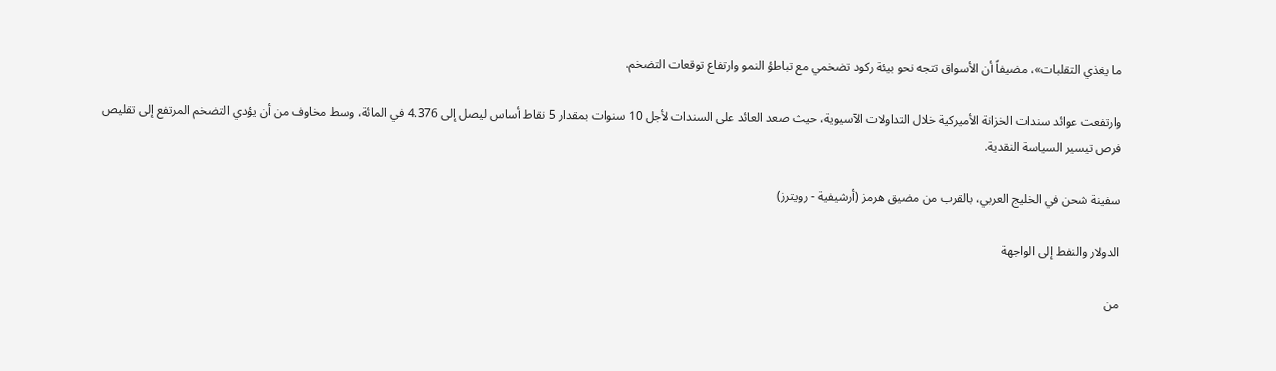ما يغذي التقلبات»، مضيفاً أن الأسواق تتجه نحو بيئة ركود تضخمي مع تباطؤ النمو وارتفاع توقعات التضخم.

وارتفعت عوائد سندات الخزانة الأميركية خلال التداولات الآسيوية، حيث صعد العائد على السندات لأجل 10 سنوات بمقدار 5 نقاط أساس ليصل إلى 4.376 في المائة، وسط مخاوف من أن يؤدي التضخم المرتفع إلى تقليص فرص تيسير السياسة النقدية.

سفينة شحن في الخليج العربي، بالقرب من مضيق هرمز (أرشيفية - رويترز)

الدولار والنفط إلى الواجهة

من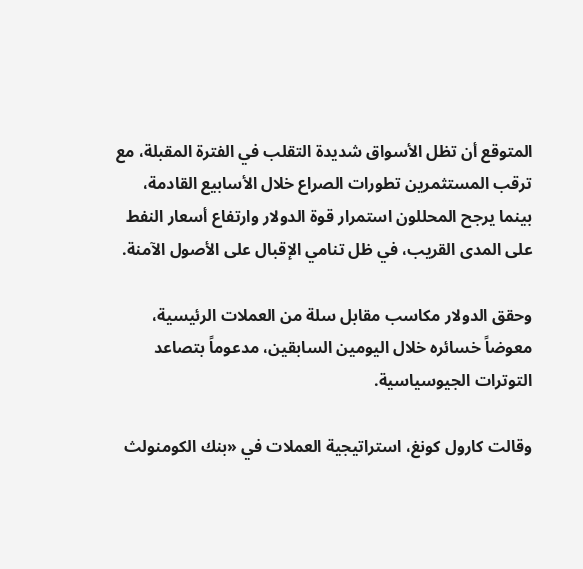المتوقع أن تظل الأسواق شديدة التقلب في الفترة المقبلة، مع ترقب المستثمرين تطورات الصراع خلال الأسابيع القادمة، بينما يرجح المحللون استمرار قوة الدولار وارتفاع أسعار النفط على المدى القريب، في ظل تنامي الإقبال على الأصول الآمنة.

وحقق الدولار مكاسب مقابل سلة من العملات الرئيسية، معوضاً خسائره خلال اليومين السابقين، مدعوماً بتصاعد التوترات الجيوسياسية.

وقالت كارول كونغ، استراتيجية العملات في «بنك الكومنولث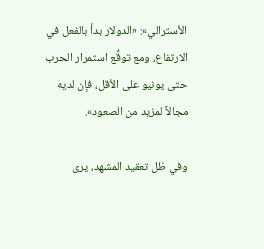الأسترالي»: «الدولار بدأ بالفعل في الارتفاع، ومع توقُّع استمرار الحرب حتى يونيو على الأقل، فإن لديه مجالاً لمزيد من الصعود».

وفي ظل تعقيد المشهد، يرى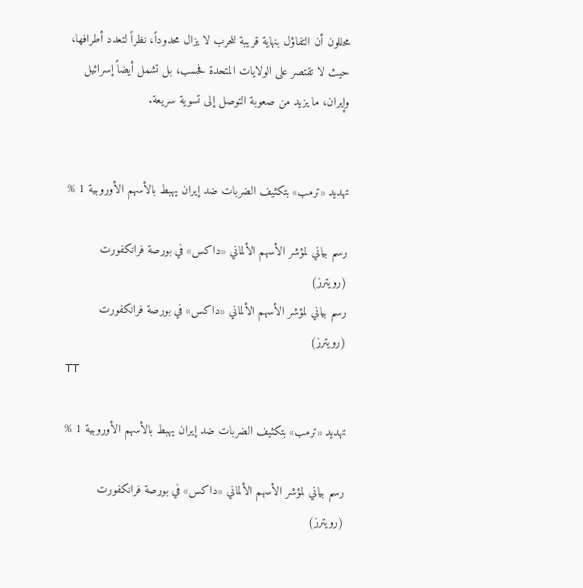محللون أن التفاؤل بنهاية قريبة للحرب لا يزال محدوداً، نظراً لتعدد أطرافها، حيث لا تقتصر على الولايات المتحدة فحسب، بل تشمل أيضاً إسرائيل وإيران، ما يزيد من صعوبة التوصل إلى تسوية سريعة.


تهديد «ترمب» بتكثيف الضربات ضد إيران يهبط بالأسهم الأوروبية 1 %

رسم بياني لمؤشر الأسهم الألماني «داكس» في بورصة فرانكفورت (رويترز)
رسم بياني لمؤشر الأسهم الألماني «داكس» في بورصة فرانكفورت (رويترز)
TT

تهديد «ترمب» بتكثيف الضربات ضد إيران يهبط بالأسهم الأوروبية 1 %

رسم بياني لمؤشر الأسهم الألماني «داكس» في بورصة فرانكفورت (رويترز)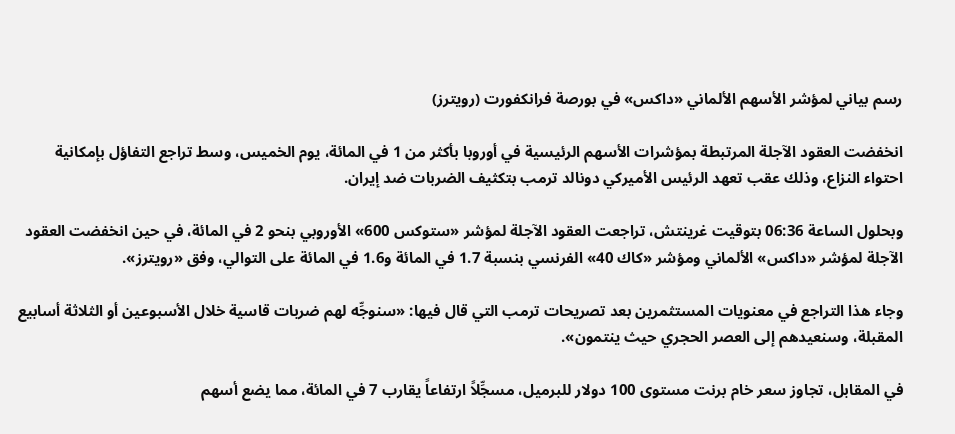رسم بياني لمؤشر الأسهم الألماني «داكس» في بورصة فرانكفورت (رويترز)

انخفضت العقود الآجلة المرتبطة بمؤشرات الأسهم الرئيسية في أوروبا بأكثر من 1 في المائة، يوم الخميس، وسط تراجع التفاؤل بإمكانية احتواء النزاع، وذلك عقب تعهد الرئيس الأميركي دونالد ترمب بتكثيف الضربات ضد إيران.

وبحلول الساعة 06:36 بتوقيت غرينتش، تراجعت العقود الآجلة لمؤشر «ستوكس 600» الأوروبي بنحو 2 في المائة، في حين انخفضت العقود الآجلة لمؤشر «داكس» الألماني ومؤشر «كاك 40» الفرنسي بنسبة 1.7 في المائة و1.6 في المائة على التوالي، وفق «رويترز».

وجاء هذا التراجع في معنويات المستثمرين بعد تصريحات ترمب التي قال فيها: «سنوجِّه لهم ضربات قاسية خلال الأسبوعين أو الثلاثة أسابيع المقبلة، وسنعيدهم إلى العصر الحجري حيث ينتمون».

في المقابل، تجاوز سعر خام برنت مستوى 100 دولار للبرميل، مسجِّلاً ارتفاعاً يقارب 7 في المائة، مما يضع أسهم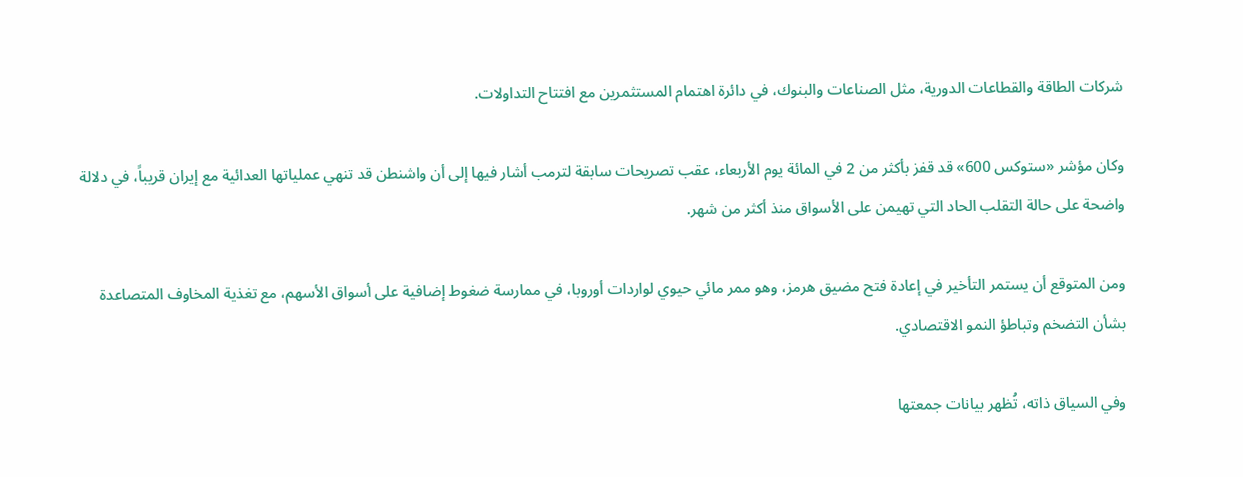شركات الطاقة والقطاعات الدورية، مثل الصناعات والبنوك، في دائرة اهتمام المستثمرين مع افتتاح التداولات.

وكان مؤشر «ستوكس 600» قد قفز بأكثر من 2 في المائة يوم الأربعاء، عقب تصريحات سابقة لترمب أشار فيها إلى أن واشنطن قد تنهي عملياتها العدائية مع إيران قريباً، في دلالة واضحة على حالة التقلب الحاد التي تهيمن على الأسواق منذ أكثر من شهر.

ومن المتوقع أن يستمر التأخير في إعادة فتح مضيق هرمز، وهو ممر مائي حيوي لواردات أوروبا، في ممارسة ضغوط إضافية على أسواق الأسهم، مع تغذية المخاوف المتصاعدة بشأن التضخم وتباطؤ النمو الاقتصادي.

وفي السياق ذاته، تُظهر بيانات جمعتها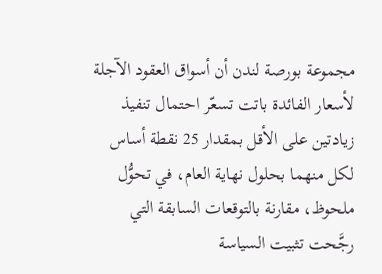مجموعة بورصة لندن أن أسواق العقود الآجلة لأسعار الفائدة باتت تسعّر احتمال تنفيذ زيادتين على الأقل بمقدار 25 نقطة أساس لكل منهما بحلول نهاية العام، في تحوُّل ملحوظ، مقارنة بالتوقعات السابقة التي رجَّحت تثبيت السياسة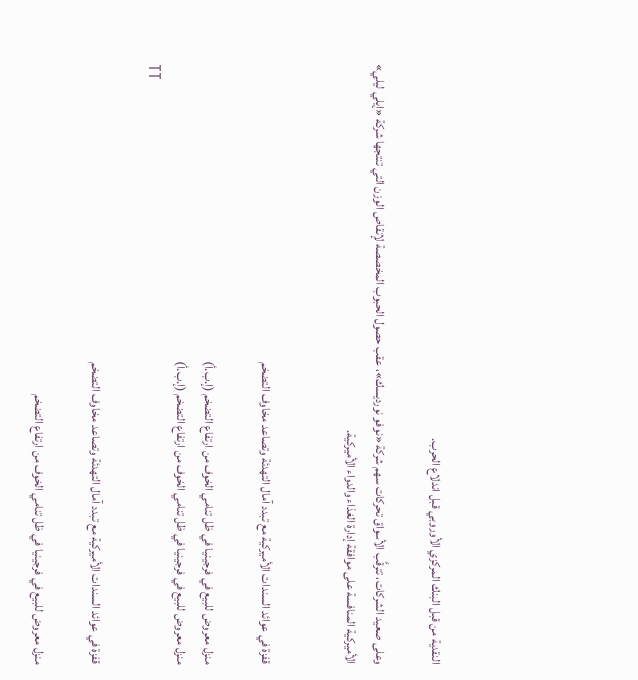النقدية من قبل البنك المركزي الأوروبي قبل اندلاع الحرب.

وعلى صعيد الشركات، تترقَّب الأسواق تحركات سهم شركة «نوفو نورديسك»، عقب حصول الحبوب المخصصة لإنقاص الوزن التي تنتجها شركة «إيلي ليلي» الأميركية المنافسة على موافقة إدارة الغذاء والدواء الأميركية.


قفزة في عوائد السندات الأميركية مع تبدد آمال التهدئة وتصاعد مخاوف التضخم

منزل معروض للبيع في فرجينيا في ظل تنامي الخوف من ارتفاع التضخم (إ.ب.أ)
منزل معروض للبيع في فرجينيا في ظل تنامي الخوف من ارتفاع التضخم (إ.ب.أ)
TT

قفزة في عوائد السندات الأميركية مع تبدد آمال التهدئة وتصاعد مخاوف التضخم

منزل معروض للبيع في فرجينيا في ظل تنامي الخوف من ارتفاع التضخم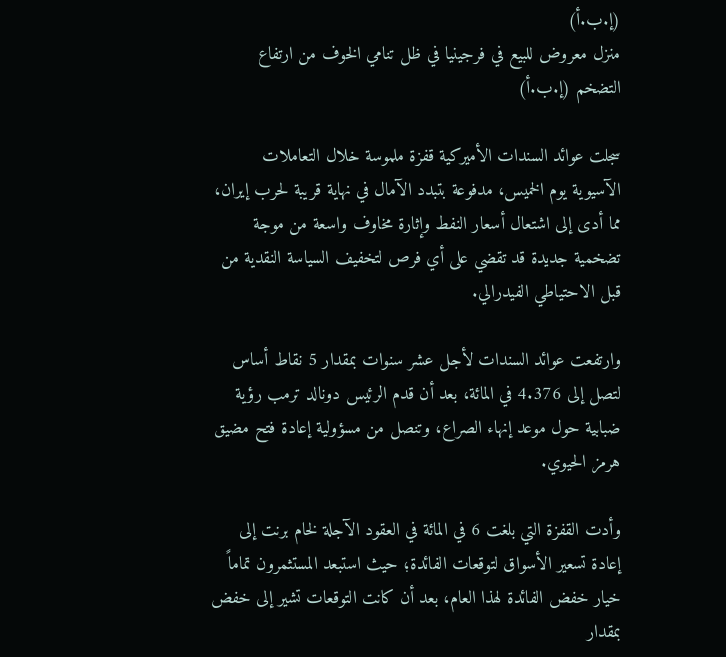(إ.ب.أ)
منزل معروض للبيع في فرجينيا في ظل تنامي الخوف من ارتفاع التضخم (إ.ب.أ)

سجلت عوائد السندات الأميركية قفزة ملموسة خلال التعاملات الآسيوية يوم الخميس، مدفوعة بتبدد الآمال في نهاية قريبة لحرب إيران، مما أدى إلى اشتعال أسعار النفط وإثارة مخاوف واسعة من موجة تضخمية جديدة قد تقضي على أي فرص لتخفيف السياسة النقدية من قبل الاحتياطي الفيدرالي.

وارتفعت عوائد السندات لأجل عشر سنوات بمقدار 5 نقاط أساس لتصل إلى 4.376 في المائة، بعد أن قدم الرئيس دونالد ترمب رؤية ضبابية حول موعد إنهاء الصراع، وتنصل من مسؤولية إعادة فتح مضيق هرمز الحيوي.

وأدت القفزة التي بلغت 6 في المائة في العقود الآجلة لخام برنت إلى إعادة تسعير الأسواق لتوقعات الفائدة؛ حيث استبعد المستثمرون تماماً خيار خفض الفائدة لهذا العام، بعد أن كانت التوقعات تشير إلى خفض بمقدار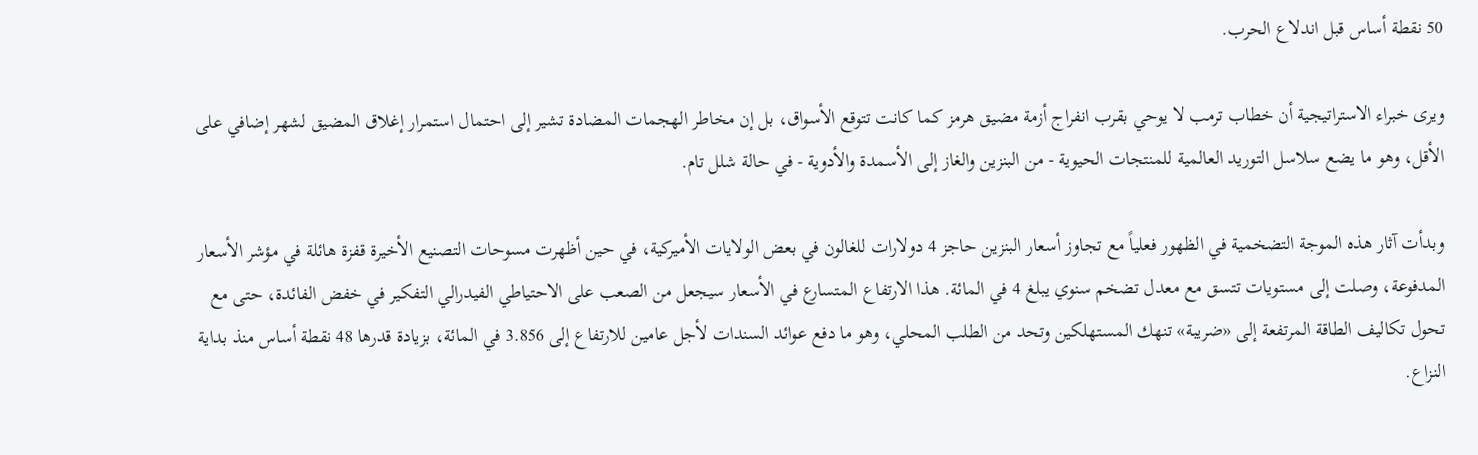50 نقطة أساس قبل اندلاع الحرب.

ويرى خبراء الاستراتيجية أن خطاب ترمب لا يوحي بقرب انفراج أزمة مضيق هرمز كما كانت تتوقع الأسواق، بل إن مخاطر الهجمات المضادة تشير إلى احتمال استمرار إغلاق المضيق لشهر إضافي على الأقل، وهو ما يضع سلاسل التوريد العالمية للمنتجات الحيوية - من البنزين والغاز إلى الأسمدة والأدوية - في حالة شلل تام.

وبدأت آثار هذه الموجة التضخمية في الظهور فعلياً مع تجاوز أسعار البنزين حاجز 4 دولارات للغالون في بعض الولايات الأميركية، في حين أظهرت مسوحات التصنيع الأخيرة قفزة هائلة في مؤشر الأسعار المدفوعة، وصلت إلى مستويات تتسق مع معدل تضخم سنوي يبلغ 4 في المائة. هذا الارتفاع المتسارع في الأسعار سيجعل من الصعب على الاحتياطي الفيدرالي التفكير في خفض الفائدة، حتى مع تحول تكاليف الطاقة المرتفعة إلى «ضريبة» تنهك المستهلكين وتحد من الطلب المحلي، وهو ما دفع عوائد السندات لأجل عامين للارتفاع إلى 3.856 في المائة، بزيادة قدرها 48 نقطة أساس منذ بداية النزاع.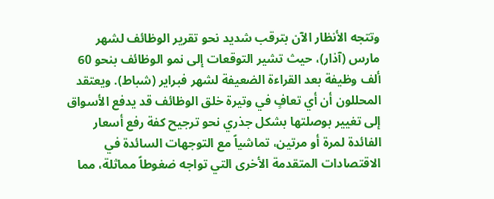وتتجه الأنظار الآن بترقب شديد نحو تقرير الوظائف لشهر مارس (آذار)، حيث تشير التوقعات إلى نمو الوظائف بنحو 60 ألف وظيفة بعد القراءة الضعيفة لشهر فبراير (شباط). ويعتقد المحللون أن أي تعافٍ في وتيرة خلق الوظائف قد يدفع الأسواق إلى تغيير بوصلتها بشكل جذري نحو ترجيح كفة رفع أسعار الفائدة لمرة أو مرتين، تماشياً مع التوجهات السائدة في الاقتصادات المتقدمة الأخرى التي تواجه ضغوطاً مماثلة، مما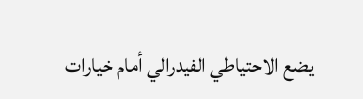يضع الاحتياطي الفيدرالي أمام خيارات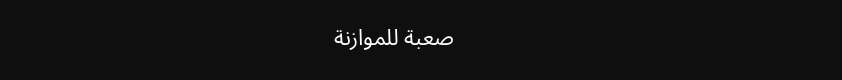صعبة للموازنة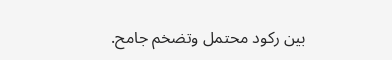بين ركود محتمل وتضخم جامح.